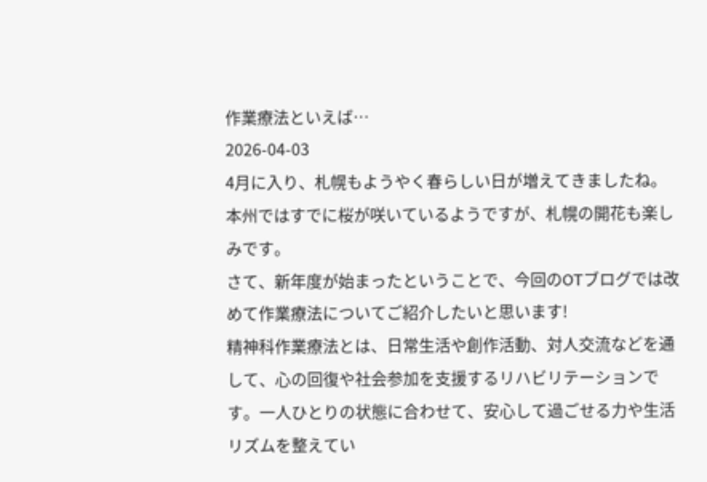作業療法といえば…
2026-04-03
4月に入り、札幌もようやく春らしい日が増えてきましたね。
本州ではすでに桜が咲いているようですが、札幌の開花も楽しみです。
さて、新年度が始まったということで、今回のOTブログでは改めて作業療法についてご紹介したいと思います!
精神科作業療法とは、日常生活や創作活動、対人交流などを通して、心の回復や社会参加を支援するリハビリテーションです。一人ひとりの状態に合わせて、安心して過ごせる力や生活リズムを整えてい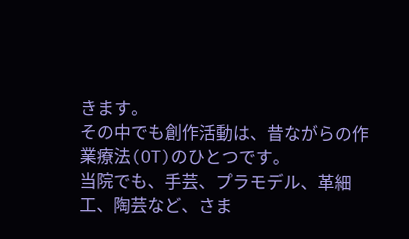きます。
その中でも創作活動は、昔ながらの作業療法(OT)のひとつです。
当院でも、手芸、プラモデル、革細工、陶芸など、さま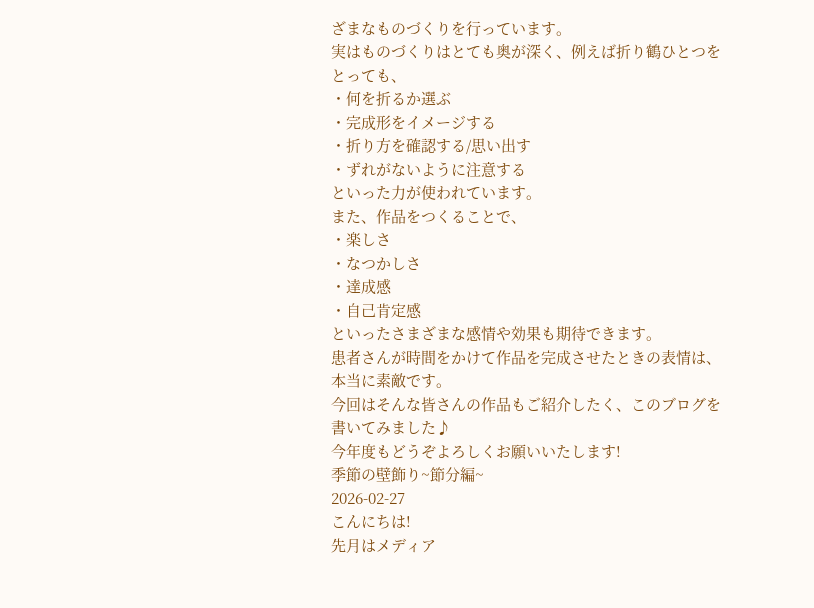ざまなものづくりを行っています。
実はものづくりはとても奥が深く、例えば折り鶴ひとつをとっても、
・何を折るか選ぶ
・完成形をイメージする
・折り方を確認する/思い出す
・ずれがないように注意する
といった力が使われています。
また、作品をつくることで、
・楽しさ
・なつかしさ
・達成感
・自己肯定感
といったさまざまな感情や効果も期待できます。
患者さんが時間をかけて作品を完成させたときの表情は、本当に素敵です。
今回はそんな皆さんの作品もご紹介したく、このブログを書いてみました♪
今年度もどうぞよろしくお願いいたします!
季節の壁飾り~節分編~
2026-02-27
こんにちは!
先月はメディア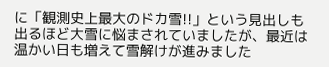に「観測史上最大のドカ雪!!」という見出しも出るほど大雪に悩まされていましたが、最近は温かい日も増えて雪解けが進みました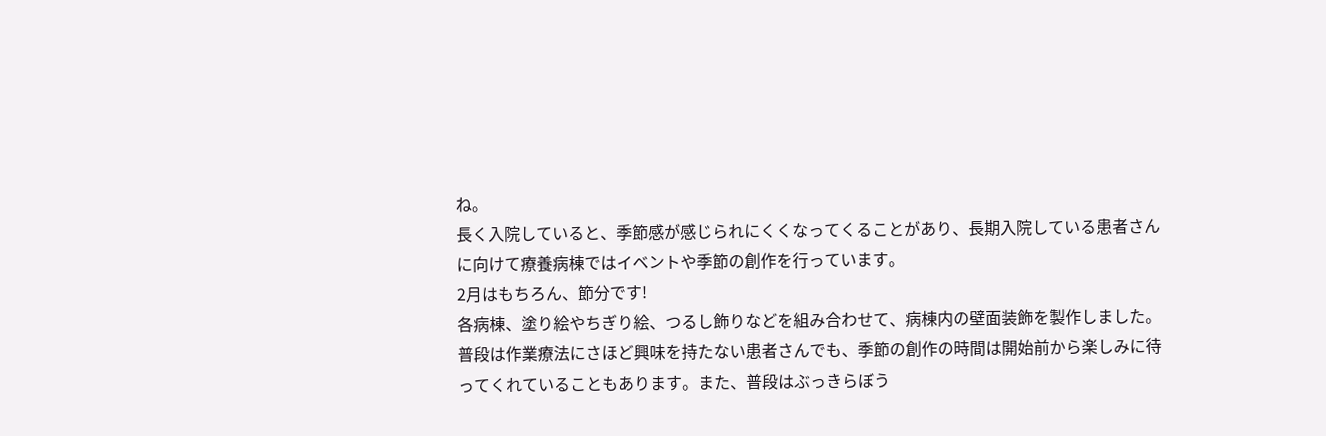ね。
長く入院していると、季節感が感じられにくくなってくることがあり、長期入院している患者さんに向けて療養病棟ではイベントや季節の創作を行っています。
2月はもちろん、節分です!
各病棟、塗り絵やちぎり絵、つるし飾りなどを組み合わせて、病棟内の壁面装飾を製作しました。
普段は作業療法にさほど興味を持たない患者さんでも、季節の創作の時間は開始前から楽しみに待ってくれていることもあります。また、普段はぶっきらぼう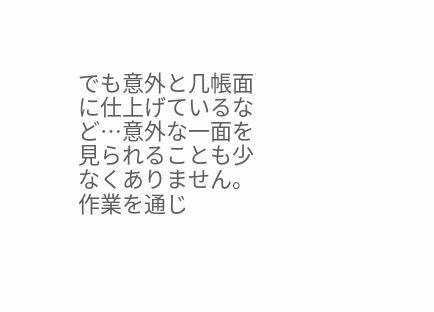でも意外と几帳面に仕上げているなど…意外な一面を見られることも少なくありません。
作業を通じ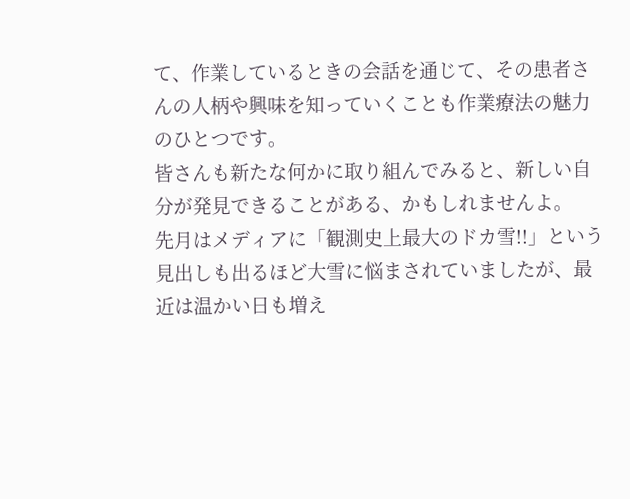て、作業しているときの会話を通じて、その患者さんの人柄や興味を知っていくことも作業療法の魅力のひとつです。
皆さんも新たな何かに取り組んでみると、新しい自分が発見できることがある、かもしれませんよ。
先月はメディアに「観測史上最大のドカ雪!!」という見出しも出るほど大雪に悩まされていましたが、最近は温かい日も増え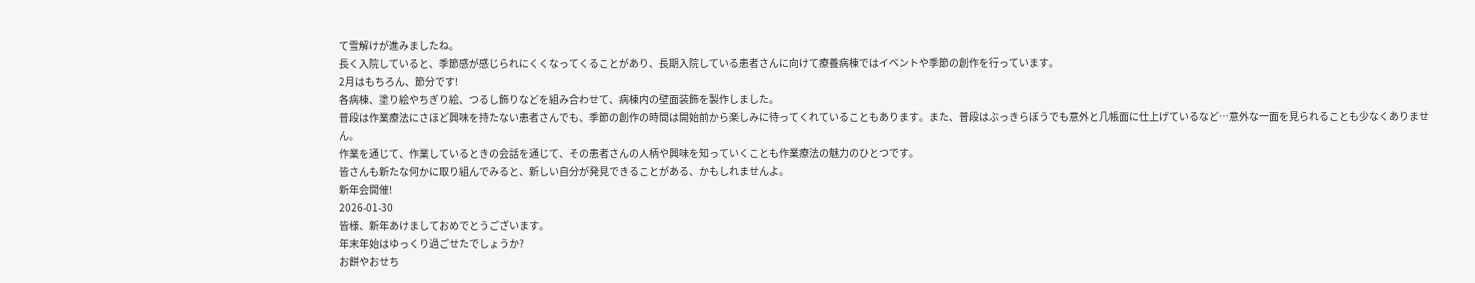て雪解けが進みましたね。
長く入院していると、季節感が感じられにくくなってくることがあり、長期入院している患者さんに向けて療養病棟ではイベントや季節の創作を行っています。
2月はもちろん、節分です!
各病棟、塗り絵やちぎり絵、つるし飾りなどを組み合わせて、病棟内の壁面装飾を製作しました。
普段は作業療法にさほど興味を持たない患者さんでも、季節の創作の時間は開始前から楽しみに待ってくれていることもあります。また、普段はぶっきらぼうでも意外と几帳面に仕上げているなど…意外な一面を見られることも少なくありません。
作業を通じて、作業しているときの会話を通じて、その患者さんの人柄や興味を知っていくことも作業療法の魅力のひとつです。
皆さんも新たな何かに取り組んでみると、新しい自分が発見できることがある、かもしれませんよ。
新年会開催!
2026-01-30
皆様、新年あけましておめでとうございます。
年末年始はゆっくり過ごせたでしょうか?
お餅やおせち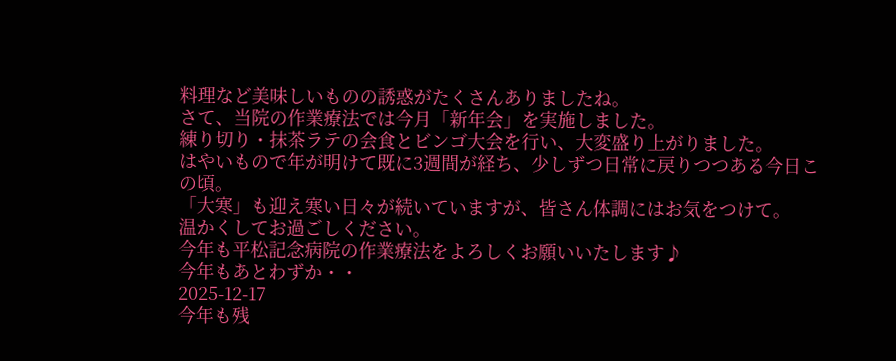料理など美味しいものの誘惑がたくさんありましたね。
さて、当院の作業療法では今月「新年会」を実施しました。
練り切り・抹茶ラテの会食とビンゴ大会を行い、大変盛り上がりました。
はやいもので年が明けて既に3週間が経ち、少しずつ日常に戻りつつある今日この頃。
「大寒」も迎え寒い日々が続いていますが、皆さん体調にはお気をつけて。
温かくしてお過ごしください。
今年も平松記念病院の作業療法をよろしくお願いいたします♪
今年もあとわずか・・
2025-12-17
今年も残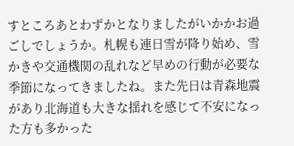すところあとわずかとなりましたがいかかお過ごしでしょうか。札幌も連日雪が降り始め、雪かきや交通機関の乱れなど早めの行動が必要な季節になってきましたね。また先日は青森地震があり北海道も大きな揺れを感じて不安になった方も多かった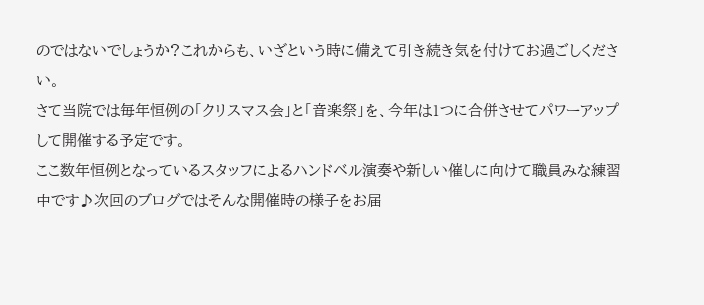のではないでしょうか?これからも、いざという時に備えて引き続き気を付けてお過ごしください。
さて当院では毎年恒例の「クリスマス会」と「音楽祭」を、今年は1つに合併させてパワーアップして開催する予定です。
ここ数年恒例となっているスタッフによるハンドベル演奏や新しい催しに向けて職員みな練習中です♪次回のブログではそんな開催時の様子をお届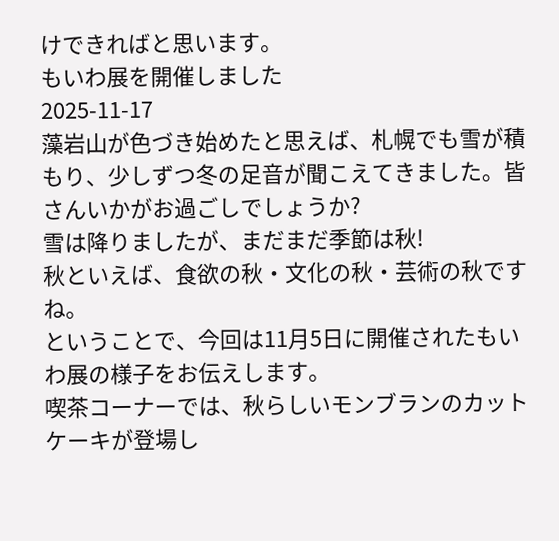けできればと思います。
もいわ展を開催しました
2025-11-17
藻岩山が色づき始めたと思えば、札幌でも雪が積もり、少しずつ冬の足音が聞こえてきました。皆さんいかがお過ごしでしょうか?
雪は降りましたが、まだまだ季節は秋!
秋といえば、食欲の秋・文化の秋・芸術の秋ですね。
ということで、今回は11月5日に開催されたもいわ展の様子をお伝えします。
喫茶コーナーでは、秋らしいモンブランのカットケーキが登場し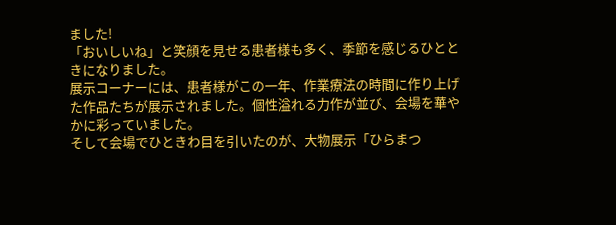ました!
「おいしいね」と笑顔を見せる患者様も多く、季節を感じるひとときになりました。
展示コーナーには、患者様がこの一年、作業療法の時間に作り上げた作品たちが展示されました。個性溢れる力作が並び、会場を華やかに彩っていました。
そして会場でひときわ目を引いたのが、大物展示「ひらまつ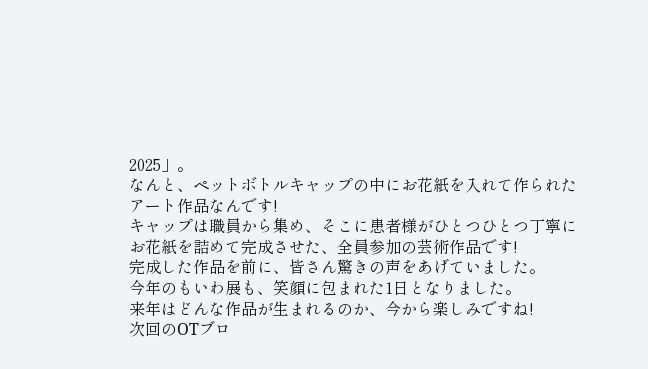2025」。
なんと、ペットボトルキャップの中にお花紙を入れて作られたアート作品なんです!
キャップは職員から集め、そこに患者様がひとつひとつ丁寧にお花紙を詰めて完成させた、全員参加の芸術作品です!
完成した作品を前に、皆さん驚きの声をあげていました。
今年のもいわ展も、笑顔に包まれた1日となりました。
来年はどんな作品が生まれるのか、今から楽しみですね!
次回のOTブロ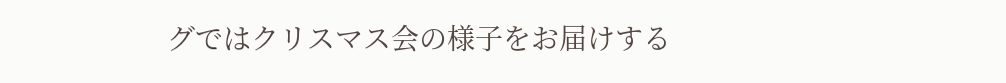グではクリスマス会の様子をお届けする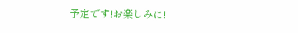予定です!お楽しみに!